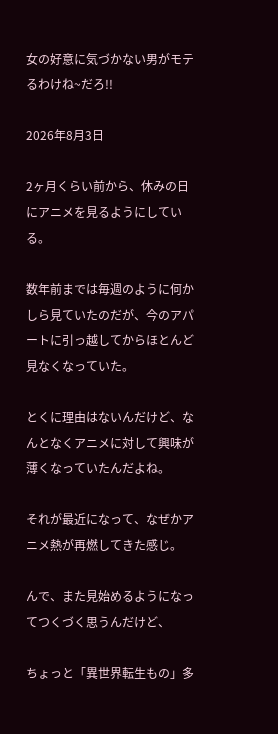女の好意に気づかない男がモテるわけね~だろ!!

2026年8月3日

2ヶ月くらい前から、休みの日にアニメを見るようにしている。

数年前までは毎週のように何かしら見ていたのだが、今のアパートに引っ越してからほとんど見なくなっていた。

とくに理由はないんだけど、なんとなくアニメに対して興味が薄くなっていたんだよね。

それが最近になって、なぜかアニメ熱が再燃してきた感じ。

んで、また見始めるようになってつくづく思うんだけど、

ちょっと「異世界転生もの」多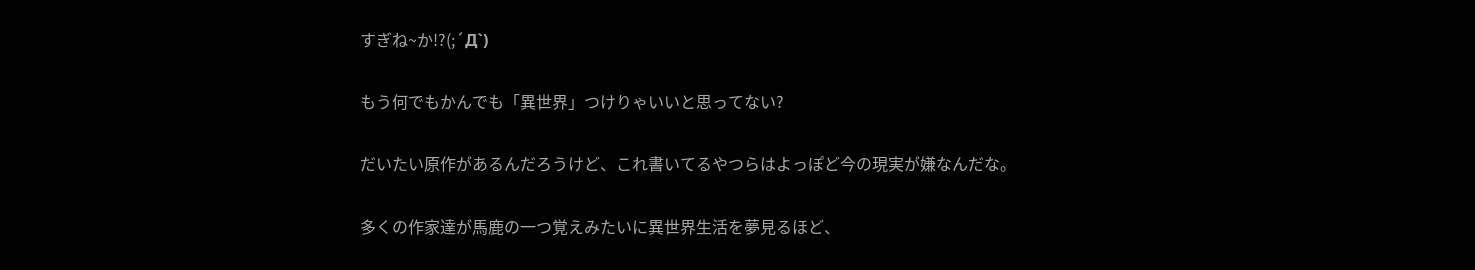すぎね~か!?(;´Д`)

もう何でもかんでも「異世界」つけりゃいいと思ってない?

だいたい原作があるんだろうけど、これ書いてるやつらはよっぽど今の現実が嫌なんだな。

多くの作家達が馬鹿の一つ覚えみたいに異世界生活を夢見るほど、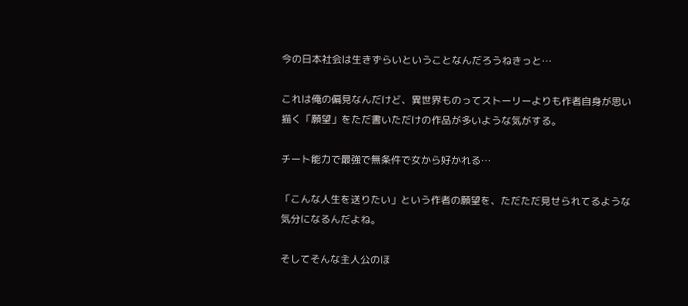今の日本社会は生きずらいということなんだろうねきっと…

これは俺の偏見なんだけど、異世界ものってストーリーよりも作者自身が思い描く「願望」をただ書いただけの作品が多いような気がする。

チート能力で最強で無条件で女から好かれる…

「こんな人生を送りたい」という作者の願望を、ただただ見せられてるような気分になるんだよね。

そしてそんな主人公のほ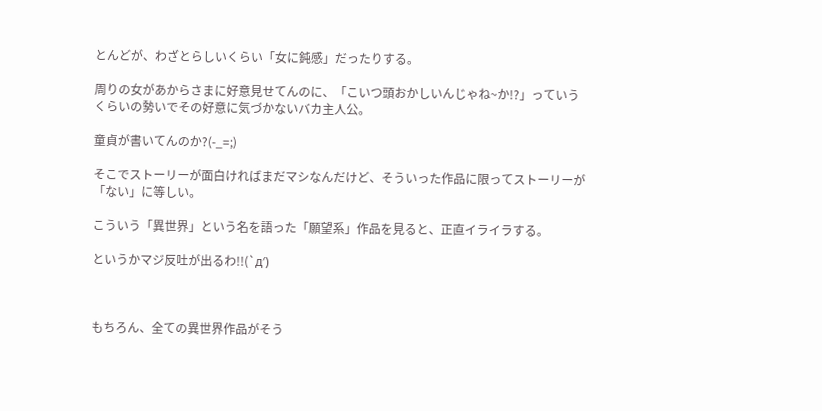とんどが、わざとらしいくらい「女に鈍感」だったりする。

周りの女があからさまに好意見せてんのに、「こいつ頭おかしいんじゃね~か!?」っていうくらいの勢いでその好意に気づかないバカ主人公。

童貞が書いてんのか?(-_=;)

そこでストーリーが面白ければまだマシなんだけど、そういった作品に限ってストーリーが「ない」に等しい。

こういう「異世界」という名を語った「願望系」作品を見ると、正直イライラする。

というかマジ反吐が出るわ!!(`д′)



もちろん、全ての異世界作品がそう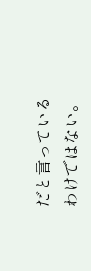だと言っているわけではない。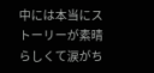中には本当にストーリーが素晴らしくて涙がち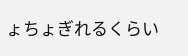ょちょぎれるくらい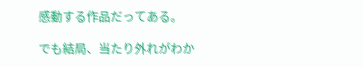感動する作品だってある。

でも結局、当たり外れがわか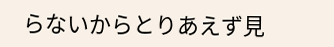らないからとりあえず見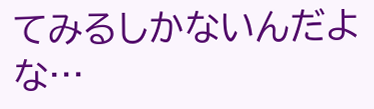てみるしかないんだよな…